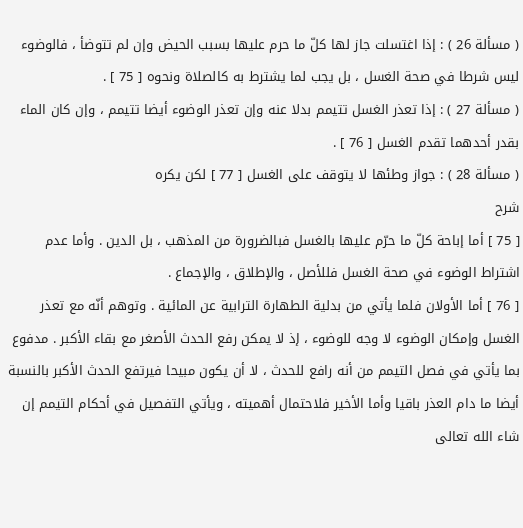( مسألة 26 ) : إذا اغتسلت جاز لها كلّ ما حرم عليها بسبب الحيض وإن لم تتوضأ ، فالوضوء ليس شرطا في صحة الغسل ، بل يجب لما يشترط به كالصلاة ونحوه [ 75 ] .
( مسألة 27 ) : إذا تعذر الغسل تتيمم بدلا عنه وإن تعذر الوضوء أيضا تتيمم ، وإن كان الماء بقدر أحدهما تقدم الغسل [ 76 ] .
( مسألة 28 ) : جواز وطئها لا يتوقف على الغسل [ 77 ] لكن يكره
شرح
[ 75 ] أما إباحة كلّ ما حرّم عليها بالغسل فبالضرورة من المذهب ، بل الدين . وأما عدم اشتراط الوضوء في صحة الغسل فللأصل ، والإطلاق ، والإجماع .
[ 76 ] أما الأولان فلما يأتي من بدلية الطهارة الترابية عن المائية . وتوهم أنّه مع تعذر الغسل وإمكان الوضوء لا وجه للوضوء ، إذ لا يمكن رفع الحدث الأصغر مع بقاء الأكبر . مدفوع بما يأتي في فصل التيمم من أنه رافع للحدث ، لا أن يكون مبيحا فيرتفع الحدث الأكبر بالنسبة أيضا ما دام العذر باقيا وأما الأخير فلاحتمال أهميته ، ويأتي التفصيل في أحكام التيمم إن شاء الله تعالى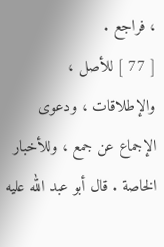، فراجع .
[ 77 ] للأصل ، والإطلاقات ، ودعوى الإجماع عن جمع ، وللأخبار الخاصة . قال أبو عبد الله عليه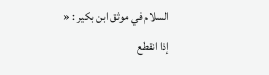السلام في موثق ابن بكير : « إذا انقطع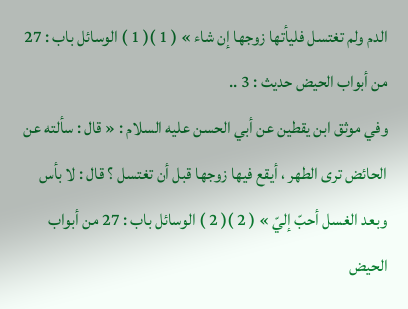الدم ولم تغتسل فليأتها زوجها إن شاء » ( 1 )( 1 ) الوسائل باب : 27 من أبواب الحيض حديث : 3 ..
وفي موثق ابن يقطين عن أبي الحسن عليه السلام : « قال : سألته عن الحائض ترى الطهر ، أيقع فيها زوجها قبل أن تغتسل ؟ قال : لا بأس وبعد الغسل أحبّ إليّ » ( 2 )( 2 ) الوسائل باب : 27 من أبواب الحيض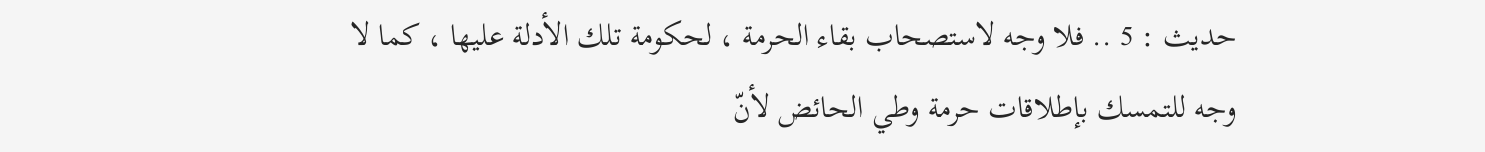حديث : 5 .. فلا وجه لاستصحاب بقاء الحرمة ، لحكومة تلك الأدلة عليها ، كما لا وجه للتمسك بإطلاقات حرمة وطي الحائض لأنّ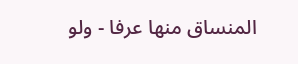المنساق منها عرفا - ولو